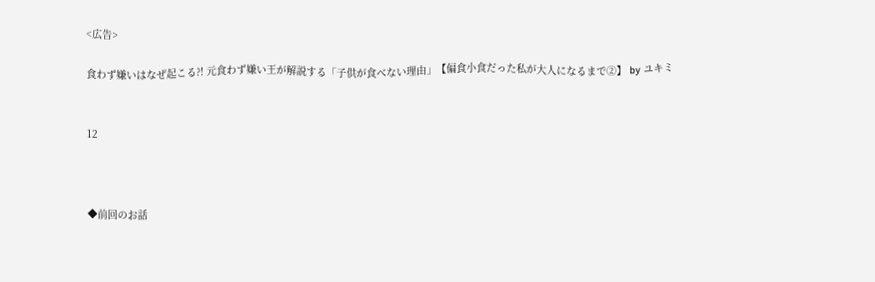<広告>

食わず嫌いはなぜ起こる?! 元食わず嫌い王が解説する「子供が食べない理由」【偏食小食だった私が大人になるまで②】 by ユキミ


12



◆前回のお話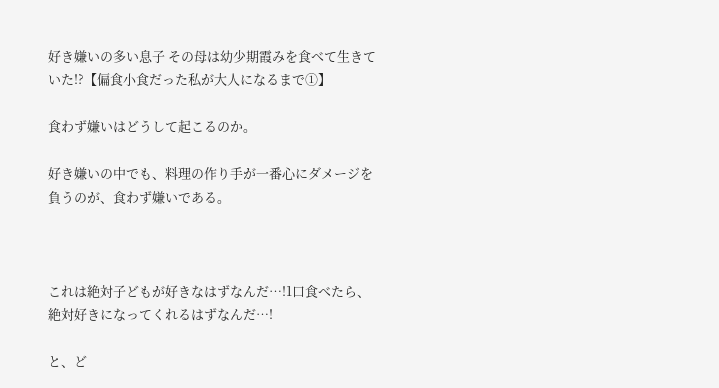好き嫌いの多い息子 その母は幼少期霞みを食べて生きていた!?【偏食小食だった私が大人になるまで①】

食わず嫌いはどうして起こるのか。

好き嫌いの中でも、料理の作り手が一番心にダメージを負うのが、食わず嫌いである。



これは絶対子どもが好きなはずなんだ…!1口食べたら、絶対好きになってくれるはずなんだ…!

と、ど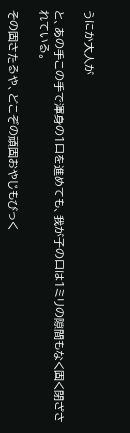うにか大人が

と、あの手この手で渾身の1口を進めても、我が子の口は1ミリの隙間もなく固く閉ざされている。

その固さたるや、どこぞの頑固おやじもびっく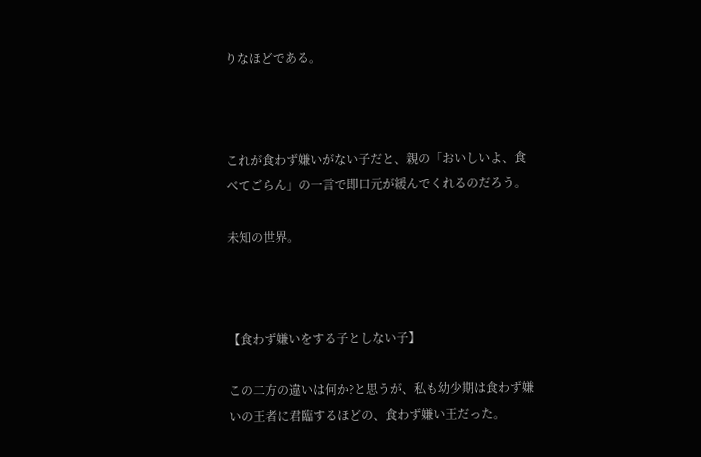りなほどである。



これが食わず嫌いがない子だと、親の「おいしいよ、食べてごらん」の一言で即口元が緩んでくれるのだろう。

未知の世界。



【食わず嫌いをする子としない子】

この二方の違いは何か?と思うが、私も幼少期は食わず嫌いの王者に君臨するほどの、食わず嫌い王だった。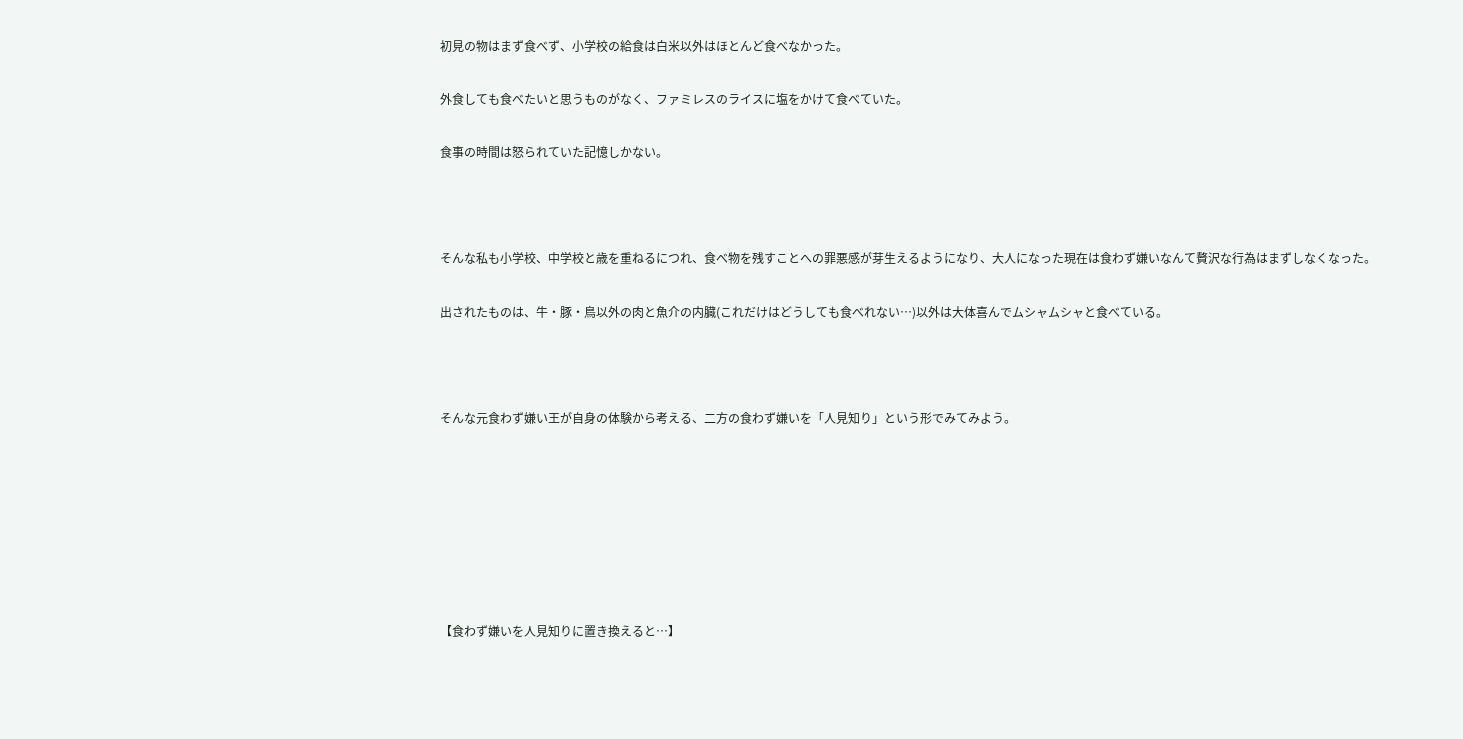初見の物はまず食べず、小学校の給食は白米以外はほとんど食べなかった。

外食しても食べたいと思うものがなく、ファミレスのライスに塩をかけて食べていた。

食事の時間は怒られていた記憶しかない。



そんな私も小学校、中学校と歳を重ねるにつれ、食べ物を残すことへの罪悪感が芽生えるようになり、大人になった現在は食わず嫌いなんて贅沢な行為はまずしなくなった。

出されたものは、牛・豚・鳥以外の肉と魚介の内臓(これだけはどうしても食べれない…)以外は大体喜んでムシャムシャと食べている。



そんな元食わず嫌い王が自身の体験から考える、二方の食わず嫌いを「人見知り」という形でみてみよう。







【食わず嫌いを人見知りに置き換えると…】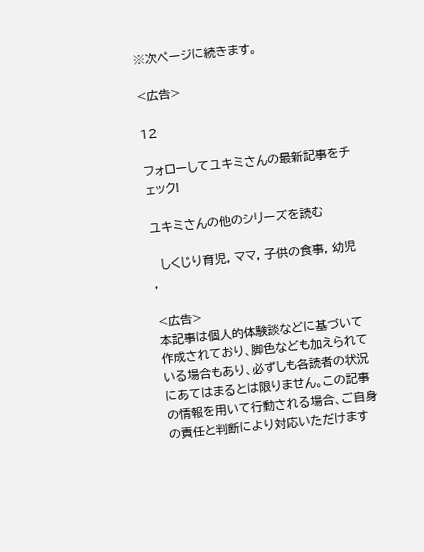※次ページに続きます。

<広告>

12

フォローしてユキミさんの最新記事をチェック!

ユキミさんの他のシリーズを読む

  しくじり育児, ママ, 子供の食事, 幼児 ,

<広告>
本記事は個人的体験談などに基づいて作成されており、脚色なども加えられている場合もあり、必ずしも各読者の状況にあてはまるとは限りません。この記事の情報を用いて行動される場合、ご自身の責任と判断により対応いただけます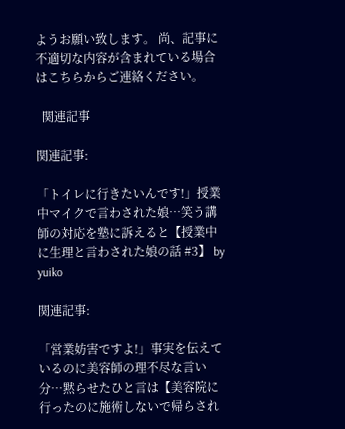ようお願い致します。 尚、記事に不適切な内容が含まれている場合はこちらからご連絡ください。

  関連記事

関連記事:

「トイレに行きたいんです!」授業中マイクで言わされた娘…笑う講師の対応を塾に訴えると【授業中に生理と言わされた娘の話 #3】 by yuiko

関連記事:

「営業妨害ですよ!」事実を伝えているのに美容師の理不尽な言い分…黙らせたひと言は【美容院に行ったのに施術しないで帰らされ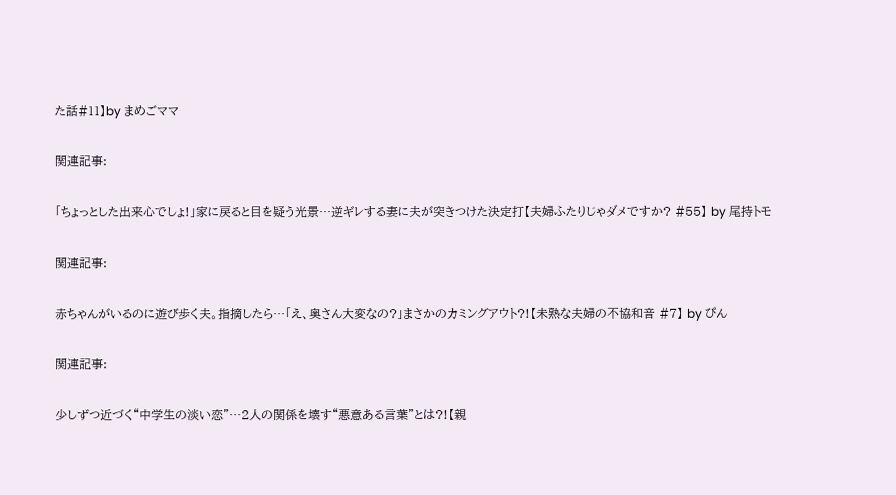た話#11】by まめごママ

関連記事:

「ちょっとした出来心でしょ!」家に戻ると目を疑う光景…逆ギレする妻に夫が突きつけた決定打【夫婦ふたりじゃダメですか? #55】 by 尾持トモ

関連記事:

赤ちゃんがいるのに遊び歩く夫。指摘したら…「え、奥さん大変なの?」まさかのカミングアウト?!【未熟な夫婦の不協和音 #7】 by ぴん

関連記事:

少しずつ近づく“中学生の淡い恋”…2人の関係を壊す“悪意ある言葉”とは?!【親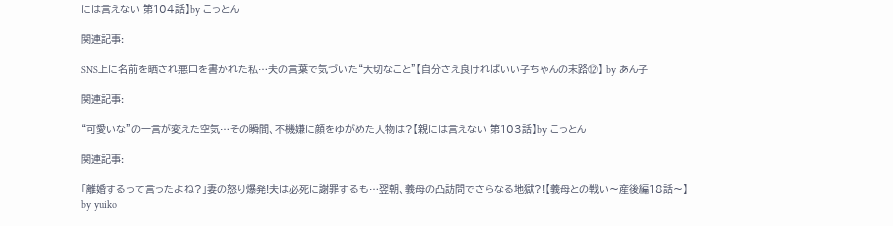には言えない 第104話】by こっとん

関連記事:

SNS上に名前を晒され悪口を書かれた私…夫の言葉で気づいた“大切なこと”【自分さえ良ければいい子ちゃんの末路⑫】 by あん子

関連記事:

“可愛いな”の一言が変えた空気…その瞬間、不機嫌に顔をゆがめた人物は?【親には言えない 第103話】by こっとん

関連記事:

「離婚するって言ったよね?」妻の怒り爆発!夫は必死に謝罪するも…翌朝、義母の凸訪問でさらなる地獄?!【義母との戦い〜産後編18話〜】 by yuiko